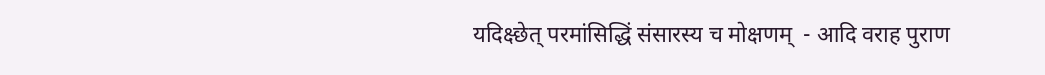यदिक्ष्छेत् परमांसिद्धिं संसारस्य च मोक्षणम्  - आदि वराह पुराण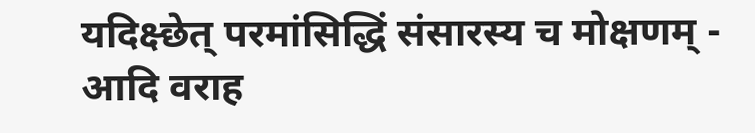यदिक्ष्छेत् परमांसिद्धिं संसारस्य च मोक्षणम् - आदि वराह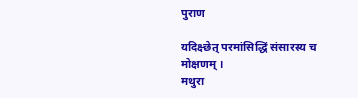पुराण

यदिक्ष्छेत् परमांसिद्धिं संसारस्य च मोक्षणम् ।
मथुरा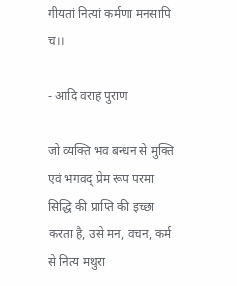गीयतां नित्यां कर्मणा मनसापि च।।

- आदि वराह पुराण

जो व्यक्ति भव बन्धन से मुक्ति एवं भगवद् प्रेम रूप परमा सिद्धि की प्राप्ति की इच्छा करता है, उसे मन, वचन, कर्म से नित्य मथुरा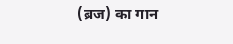(ब्रज) का गान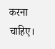करना चाहिए।